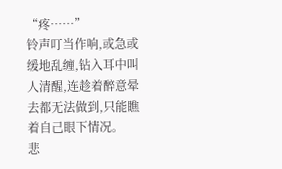“疼……”
铃声叮当作响,或急或缓地乱缠,钻入耳中叫人清醒,连趁着醉意晕去都无法做到,只能瞧着自己眼下情况。
悲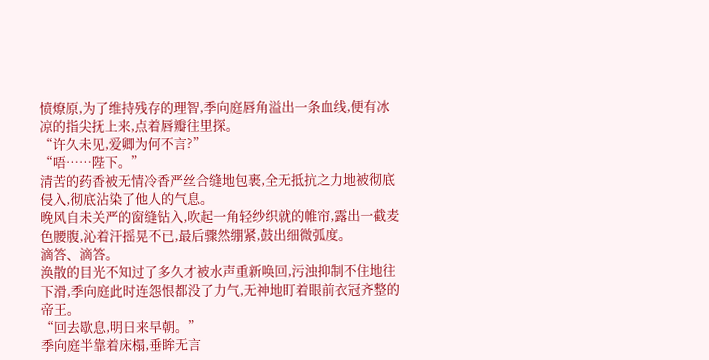愤燎原,为了维持残存的理智,季向庭唇角溢出一条血线,便有冰凉的指尖抚上来,点着唇瓣往里探。
“许久未见,爱卿为何不言?”
“唔……陛下。”
清苦的药香被无情冷香严丝合缝地包裹,全无抵抗之力地被彻底侵入,彻底沾染了他人的气息。
晚风自未关严的窗缝钻入,吹起一角轻纱织就的帷帘,露出一截麦色腰腹,沁着汗摇晃不已,最后骤然绷紧,鼓出细微弧度。
滴答、滴答。
涣散的目光不知过了多久才被水声重新唤回,污浊抑制不住地往下滑,季向庭此时连怨恨都没了力气,无神地盯着眼前衣冠齐整的帝王。
“回去歇息,明日来早朝。”
季向庭半靠着床榻,垂眸无言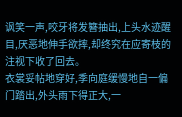讽笑一声,咬牙将发簪抽出,上头水迹醒目,厌恶地伸手欲摔,却终究在应寄枝的注视下收了回去。
衣裳妥帖地穿好,季向庭缓慢地自一偏门踏出,外头雨下得正大,一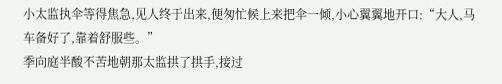小太监执伞等得焦急,见人终于出来,便匆忙候上来把伞一倾,小心翼翼地开口:“大人,马车备好了,靠着舒服些。”
季向庭半酸不苦地朝那太监拱了拱手,接过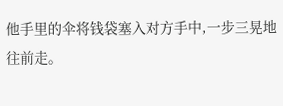他手里的伞将钱袋塞入对方手中,一步三晃地往前走。